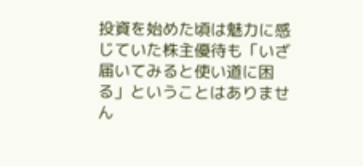投資を始めた頃は魅力に感じていた株主優待も「いざ届いてみると使い道に困る」ということはありません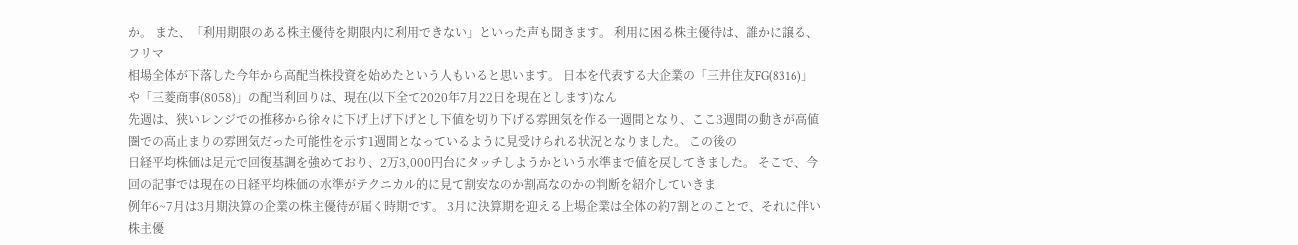か。 また、「利用期限のある株主優待を期限内に利用できない」といった声も聞きます。 利用に困る株主優待は、誰かに譲る、フリマ
相場全体が下落した今年から高配当株投資を始めたという人もいると思います。 日本を代表する大企業の「三井住友FG(8316)」や「三菱商事(8058)」の配当利回りは、現在(以下全て2020年7月22日を現在とします)なん
先週は、狭いレンジでの推移から徐々に下げ上げ下げとし下値を切り下げる雰囲気を作る一週間となり、ここ3週間の動きが高値圏での高止まりの雰囲気だった可能性を示す1週間となっているように見受けられる状況となりました。 この後の
日経平均株価は足元で回復基調を強めており、2万3,000円台にタッチしようかという水準まで値を戻してきました。 そこで、今回の記事では現在の日経平均株価の水準がテクニカル的に見て割安なのか割高なのかの判断を紹介していきま
例年6~7月は3月期決算の企業の株主優待が届く時期です。 3月に決算期を迎える上場企業は全体の約7割とのことで、それに伴い株主優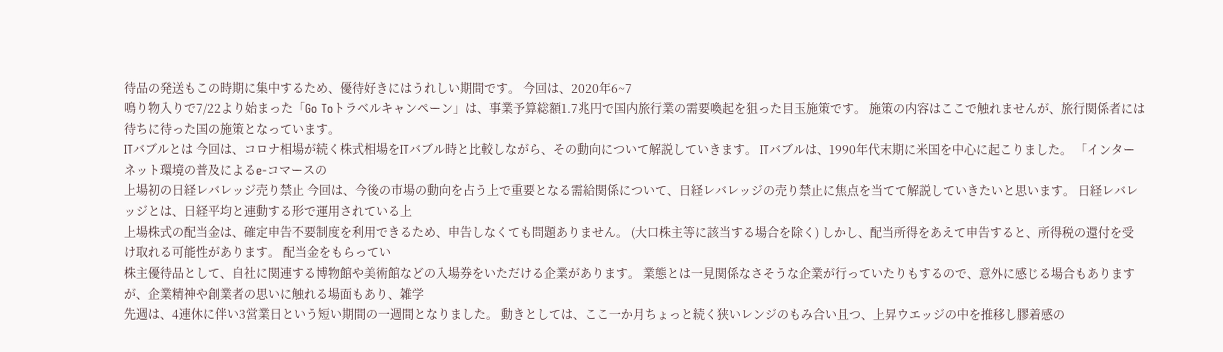待品の発送もこの時期に集中するため、優待好きにはうれしい期間です。 今回は、2020年6~7
鳴り物入りで7/22より始まった「Go Toトラベルキャンペーン」は、事業予算総額1.7兆円で国内旅行業の需要喚起を狙った目玉施策です。 施策の内容はここで触れませんが、旅行関係者には待ちに待った国の施策となっています。
ITバブルとは 今回は、コロナ相場が続く株式相場をITバブル時と比較しながら、その動向について解説していきます。 ITバブルは、1990年代末期に米国を中心に起こりました。 「インターネット環境の普及によるe-コマースの
上場初の日経レバレッジ売り禁止 今回は、今後の市場の動向を占う上で重要となる需給関係について、日経レバレッジの売り禁止に焦点を当てて解説していきたいと思います。 日経レバレッジとは、日経平均と連動する形で運用されている上
上場株式の配当金は、確定申告不要制度を利用できるため、申告しなくても問題ありません。 (大口株主等に該当する場合を除く) しかし、配当所得をあえて申告すると、所得税の還付を受け取れる可能性があります。 配当金をもらってい
株主優待品として、自社に関連する博物館や美術館などの入場券をいただける企業があります。 業態とは一見関係なさそうな企業が行っていたりもするので、意外に感じる場合もありますが、企業精神や創業者の思いに触れる場面もあり、雑学
先週は、4連休に伴い3営業日という短い期間の一週間となりました。 動きとしては、ここ一か月ちょっと続く狭いレンジのもみ合い且つ、上昇ウエッジの中を推移し膠着感の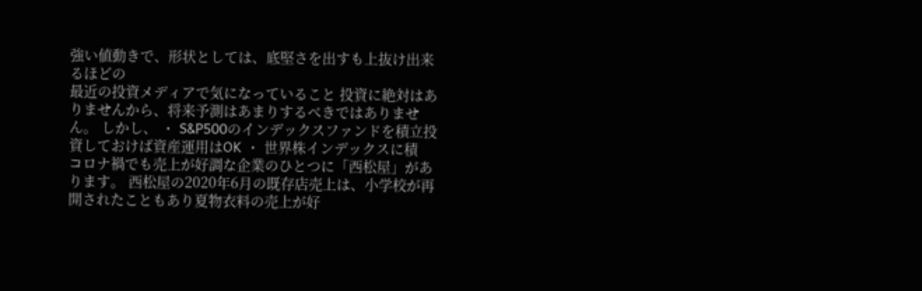強い値動きで、形状としては、底堅さを出すも上抜け出来るほどの
最近の投資メディアで気になっていること 投資に絶対はありませんから、将来予測はあまりするべきではありません。 しかし、 ・ S&P500のインデックスファンドを積立投資しておけば資産運用はOK ・ 世界株インデックスに積
コロナ禍でも売上が好調な企業のひとつに「西松屋」があります。 西松屋の2020年6月の既存店売上は、小学校が再開されたこともあり夏物衣料の売上が好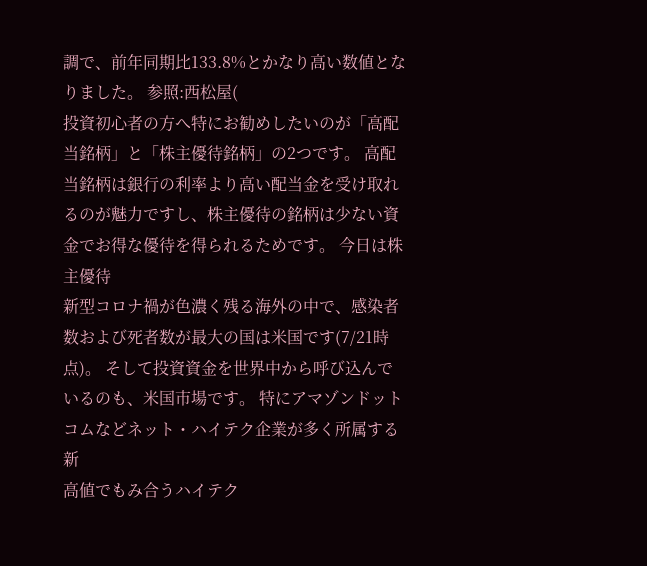調で、前年同期比133.8%とかなり高い数値となりました。 参照:西松屋(
投資初心者の方へ特にお勧めしたいのが「高配当銘柄」と「株主優待銘柄」の2つです。 高配当銘柄は銀行の利率より高い配当金を受け取れるのが魅力ですし、株主優待の銘柄は少ない資金でお得な優待を得られるためです。 今日は株主優待
新型コロナ禍が色濃く残る海外の中で、感染者数および死者数が最大の国は米国です(7/21時点)。 そして投資資金を世界中から呼び込んでいるのも、米国市場です。 特にアマゾンドットコムなどネット・ハイテク企業が多く所属する新
高値でもみ合うハイテク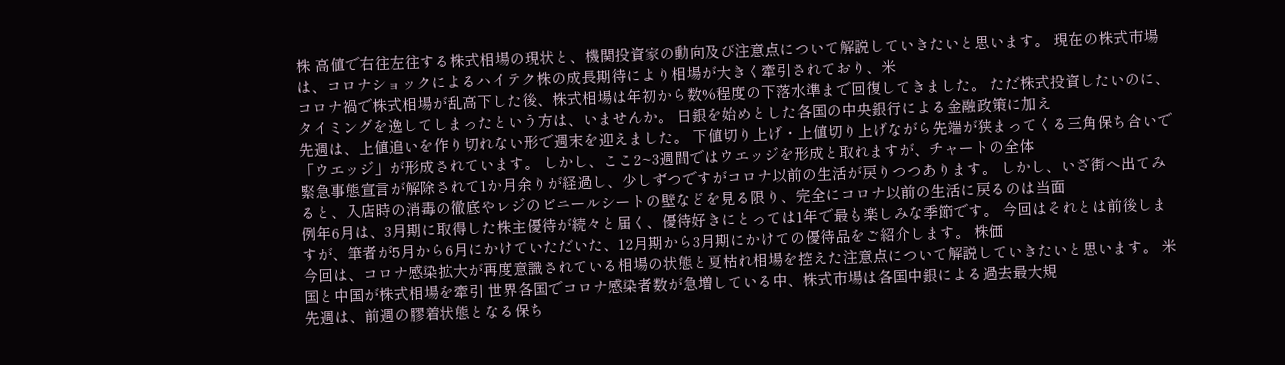株 高値で右往左往する株式相場の現状と、機関投資家の動向及び注意点について解説していきたいと思います。 現在の株式市場は、コロナショックによるハイテク株の成長期待により相場が大きく牽引されており、米
コロナ禍で株式相場が乱高下した後、株式相場は年初から数%程度の下落水準まで回復してきました。 ただ株式投資したいのに、タイミングを逸してしまったという方は、いませんか。 日銀を始めとした各国の中央銀行による金融政策に加え
先週は、上値追いを作り切れない形で週末を迎えました。 下値切り上げ・上値切り上げながら先端が狭まってくる三角保ち合いで「ウエッジ」が形成されています。 しかし、ここ2~3週間ではウエッジを形成と取れますが、チャートの全体
緊急事態宣言が解除されて1か月余りが経過し、少しずつですがコロナ以前の生活が戻りつつあります。 しかし、いざ街へ出てみると、入店時の消毒の徹底やレジのビニールシートの壁などを見る限り、完全にコロナ以前の生活に戻るのは当面
例年6月は、3月期に取得した株主優待が続々と届く、優待好きにとっては1年で最も楽しみな季節です。 今回はそれとは前後しますが、筆者が5月から6月にかけていただいた、12月期から3月期にかけての優待品をご紹介します。 株価
今回は、コロナ感染拡大が再度意識されている相場の状態と夏枯れ相場を控えた注意点について解説していきたいと思います。 米国と中国が株式相場を牽引 世界各国でコロナ感染者数が急増している中、株式市場は各国中銀による過去最大規
先週は、前週の膠着状態となる保ち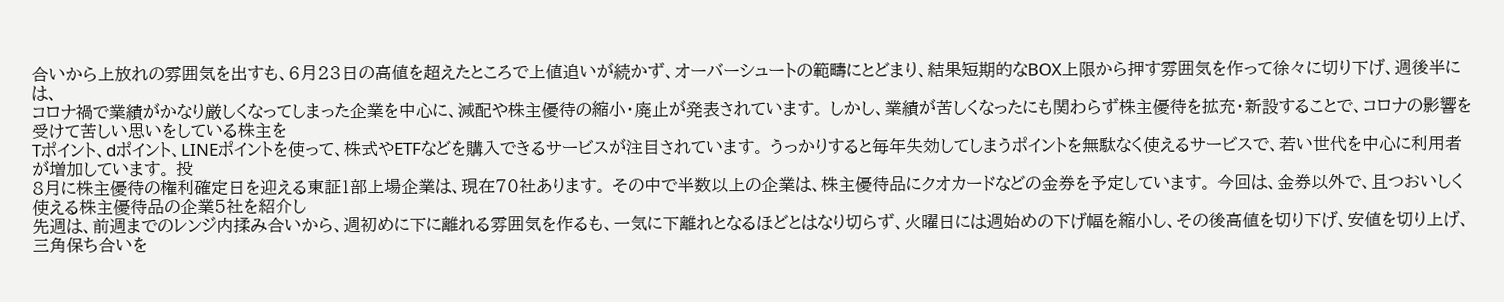合いから上放れの雰囲気を出すも、6月23日の高値を超えたところで上値追いが続かず、オーバーシュートの範疇にとどまり、結果短期的なBOX上限から押す雰囲気を作って徐々に切り下げ、週後半には、
コロナ禍で業績がかなり厳しくなってしまった企業を中心に、減配や株主優待の縮小・廃止が発表されています。 しかし、業績が苦しくなったにも関わらず株主優待を拡充・新設することで、コロナの影響を受けて苦しい思いをしている株主を
Tポイント、dポイント、LINEポイントを使って、株式やETFなどを購入できるサービスが注目されています。 うっかりすると毎年失効してしまうポイントを無駄なく使えるサービスで、若い世代を中心に利用者が増加しています。 投
8月に株主優待の権利確定日を迎える東証1部上場企業は、現在70社あります。 その中で半数以上の企業は、株主優待品にクオカードなどの金券を予定しています。 今回は、金券以外で、且つおいしく使える株主優待品の企業5社を紹介し
先週は、前週までのレンジ内揉み合いから、週初めに下に離れる雰囲気を作るも、一気に下離れとなるほどとはなり切らず、火曜日には週始めの下げ幅を縮小し、その後高値を切り下げ、安値を切り上げ、三角保ち合いを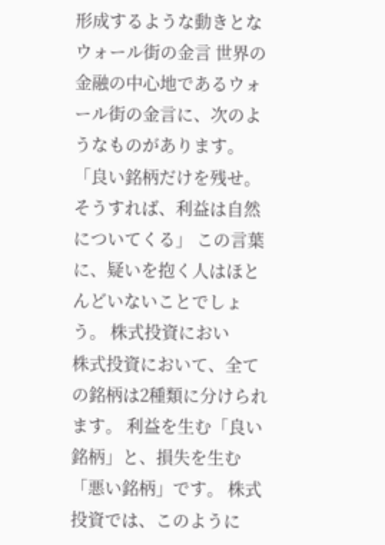形成するような動きとな
ウォール街の金言 世界の金融の中心地であるウォール街の金言に、次のようなものがあります。 「良い銘柄だけを残せ。そうすれば、利益は自然についてくる」 この言葉に、疑いを抱く人はほとんどいないことでしょう。 株式投資におい
株式投資において、全ての銘柄は2種類に分けられます。 利益を生む「良い銘柄」と、損失を生む「悪い銘柄」です。 株式投資では、このように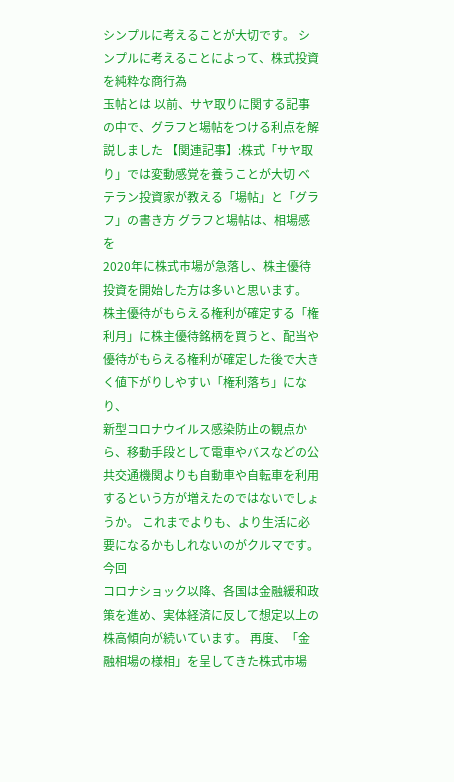シンプルに考えることが大切です。 シンプルに考えることによって、株式投資を純粋な商行為
玉帖とは 以前、サヤ取りに関する記事の中で、グラフと場帖をつける利点を解説しました 【関連記事】:株式「サヤ取り」では変動感覚を養うことが大切 ベテラン投資家が教える「場帖」と「グラフ」の書き方 グラフと場帖は、相場感を
2020年に株式市場が急落し、株主優待投資を開始した方は多いと思います。 株主優待がもらえる権利が確定する「権利月」に株主優待銘柄を買うと、配当や優待がもらえる権利が確定した後で大きく値下がりしやすい「権利落ち」になり、
新型コロナウイルス感染防止の観点から、移動手段として電車やバスなどの公共交通機関よりも自動車や自転車を利用するという方が増えたのではないでしょうか。 これまでよりも、より生活に必要になるかもしれないのがクルマです。 今回
コロナショック以降、各国は金融緩和政策を進め、実体経済に反して想定以上の株高傾向が続いています。 再度、「金融相場の様相」を呈してきた株式市場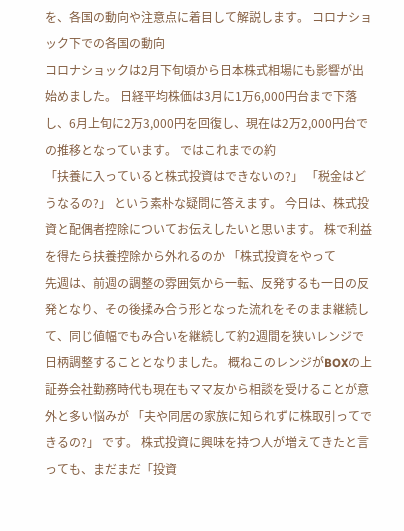を、各国の動向や注意点に着目して解説します。 コロナショック下での各国の動向
コロナショックは2月下旬頃から日本株式相場にも影響が出始めました。 日経平均株価は3月に1万6,000円台まで下落し、6月上旬に2万3,000円を回復し、現在は2万2,000円台での推移となっています。 ではこれまでの約
「扶養に入っていると株式投資はできないの?」 「税金はどうなるの?」 という素朴な疑問に答えます。 今日は、株式投資と配偶者控除についてお伝えしたいと思います。 株で利益を得たら扶養控除から外れるのか 「株式投資をやって
先週は、前週の調整の雰囲気から一転、反発するも一日の反発となり、その後揉み合う形となった流れをそのまま継続して、同じ値幅でもみ合いを継続して約2週間を狭いレンジで日柄調整することとなりました。 概ねこのレンジがBOXの上
証券会社勤務時代も現在もママ友から相談を受けることが意外と多い悩みが 「夫や同居の家族に知られずに株取引ってできるの?」 です。 株式投資に興味を持つ人が増えてきたと言っても、まだまだ「投資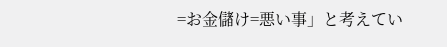=お金儲け=悪い事」と考えてい